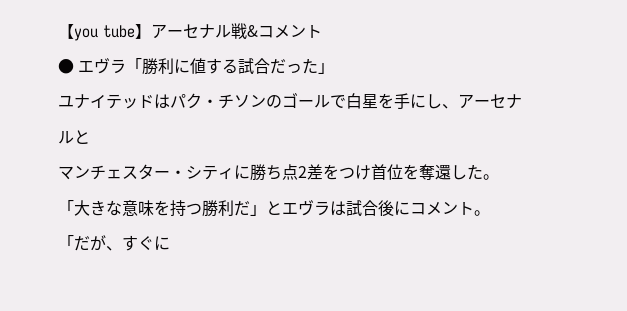【you tube】アーセナル戦&コメント
● エヴラ「勝利に値する試合だった」
ユナイテッドはパク・チソンのゴールで白星を手にし、アーセナルと
マンチェスター・シティに勝ち点2差をつけ首位を奪還した。
「大きな意味を持つ勝利だ」とエヴラは試合後にコメント。
「だが、すぐに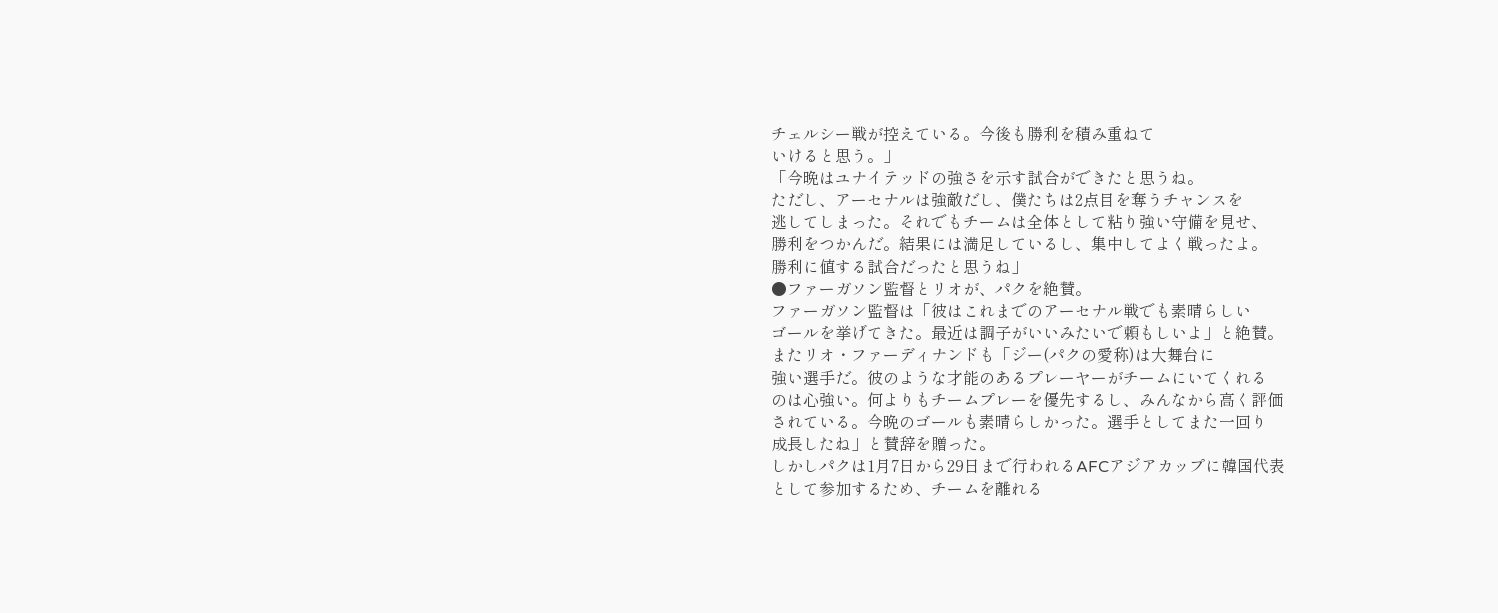チェルシー戦が控えている。今後も勝利を積み重ねて
いけると思う。」
「今晩はユナイテッドの強さを示す試合ができたと思うね。
ただし、アーセナルは強敵だし、僕たちは2点目を奪うチャンスを
逃してしまった。それでもチームは全体として粘り強い守備を見せ、
勝利をつかんだ。結果には満足しているし、集中してよく戦ったよ。
勝利に値する試合だったと思うね」
●ファーガソン監督とリオが、パクを絶賛。
ファーガソン監督は「彼はこれまでのアーセナル戦でも素晴らしい
ゴールを挙げてきた。最近は調子がいいみたいで頼もしいよ」と絶賛。
またリオ・ファーディナンドも「ジー(パクの愛称)は大舞台に
強い選手だ。彼のような才能のあるプレーヤーがチームにいてくれる
のは心強い。何よりもチームプレーを優先するし、みんなから高く評価
されている。今晩のゴールも素晴らしかった。選手としてまた一回り
成長したね」と賛辞を贈った。
しかしパクは1月7日から29日まで行われるAFCアジアカップに韓国代表
として参加するため、チームを離れる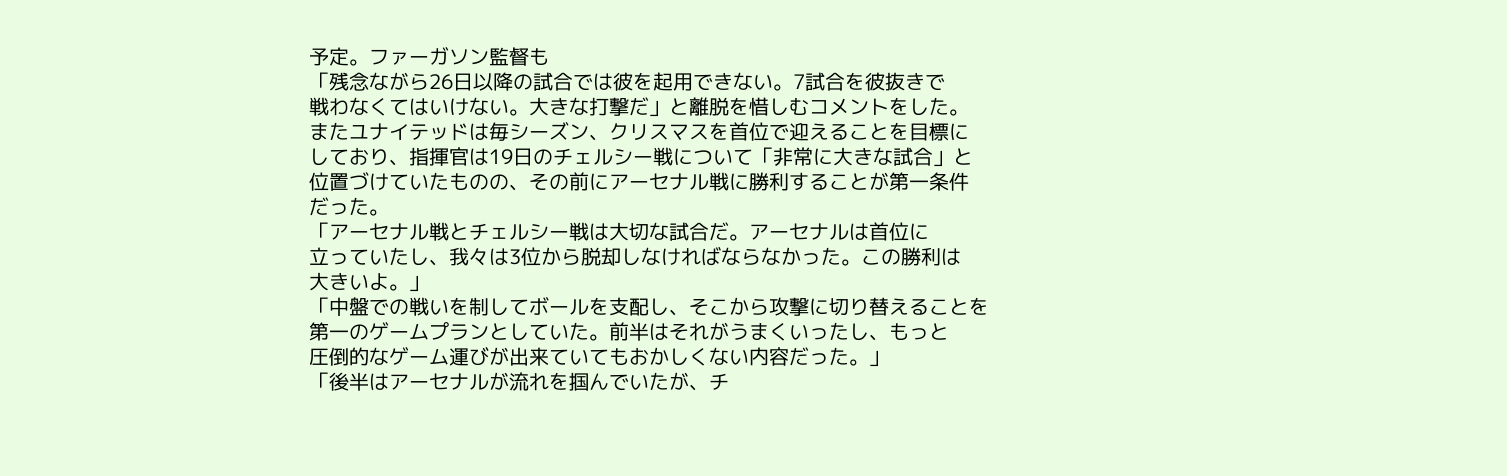予定。ファーガソン監督も
「残念ながら26日以降の試合では彼を起用できない。7試合を彼抜きで
戦わなくてはいけない。大きな打撃だ」と離脱を惜しむコメントをした。
またユナイテッドは毎シーズン、クリスマスを首位で迎えることを目標に
しており、指揮官は19日のチェルシー戦について「非常に大きな試合」と
位置づけていたものの、その前にアーセナル戦に勝利することが第一条件
だった。
「アーセナル戦とチェルシー戦は大切な試合だ。アーセナルは首位に
立っていたし、我々は3位から脱却しなければならなかった。この勝利は
大きいよ。」
「中盤での戦いを制してボールを支配し、そこから攻撃に切り替えることを
第一のゲームプランとしていた。前半はそれがうまくいったし、もっと
圧倒的なゲーム運びが出来ていてもおかしくない内容だった。」
「後半はアーセナルが流れを掴んでいたが、チ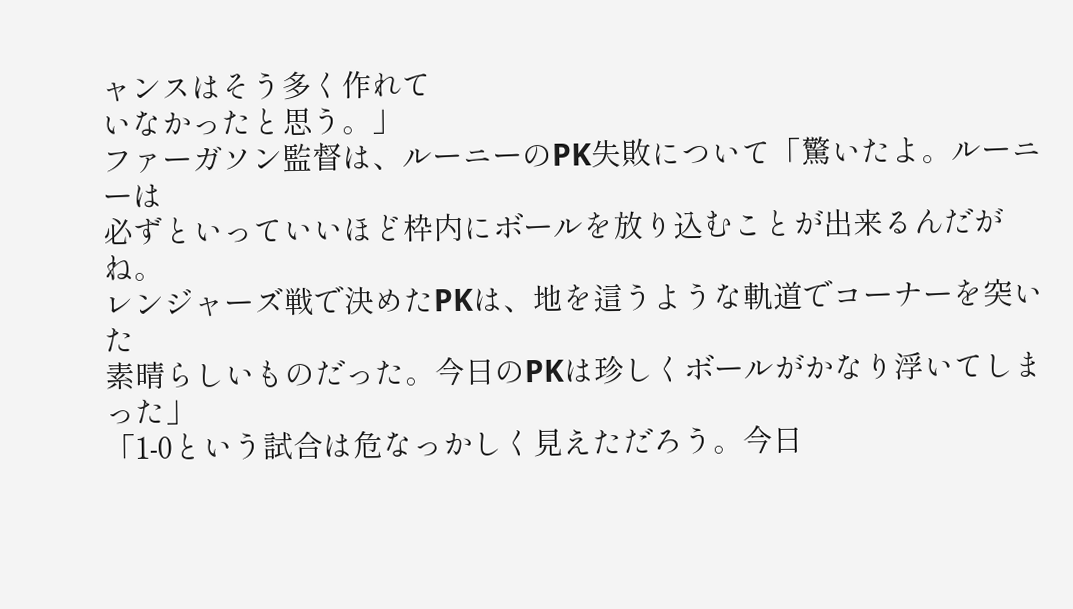ャンスはそう多く作れて
いなかったと思う。」
ファーガソン監督は、ルーニーのPK失敗について「驚いたよ。ルーニーは
必ずといっていいほど枠内にボールを放り込むことが出来るんだがね。
レンジャーズ戦で決めたPKは、地を這うような軌道でコーナーを突いた
素晴らしいものだった。今日のPKは珍しくボールがかなり浮いてしまった」
「1-0という試合は危なっかしく見えただろう。今日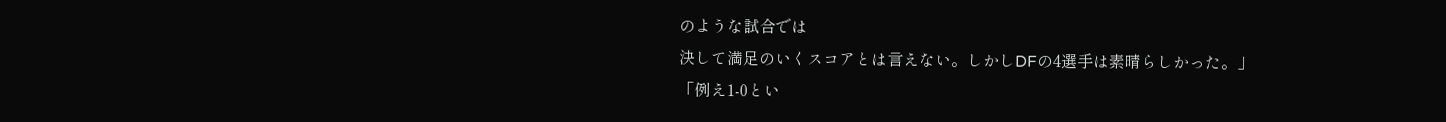のような試合では
決して満足のいくスコアとは言えない。しかしDFの4選手は素晴らしかった。」
「例え1-0とい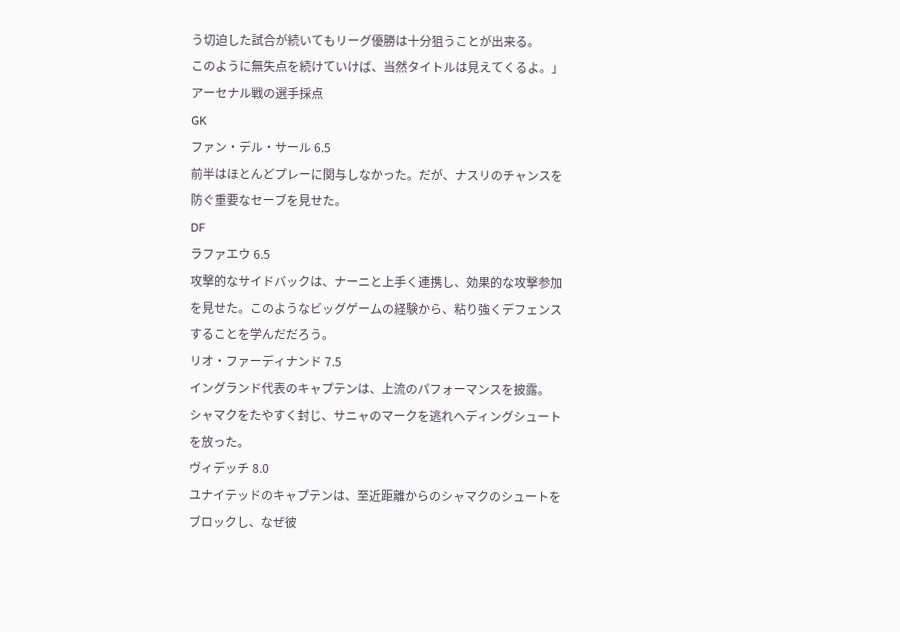う切迫した試合が続いてもリーグ優勝は十分狙うことが出来る。
このように無失点を続けていけば、当然タイトルは見えてくるよ。」
アーセナル戦の選手採点
GK
ファン・デル・サール 6.5
前半はほとんどプレーに関与しなかった。だが、ナスリのチャンスを
防ぐ重要なセーブを見せた。
DF
ラファエウ 6.5
攻撃的なサイドバックは、ナーニと上手く連携し、効果的な攻撃参加
を見せた。このようなビッグゲームの経験から、粘り強くデフェンス
することを学んだだろう。
リオ・ファーディナンド 7.5
イングランド代表のキャプテンは、上流のパフォーマンスを披露。
シャマクをたやすく封じ、サニャのマークを逃れヘディングシュート
を放った。
ヴィデッチ 8.0
ユナイテッドのキャプテンは、至近距離からのシャマクのシュートを
ブロックし、なぜ彼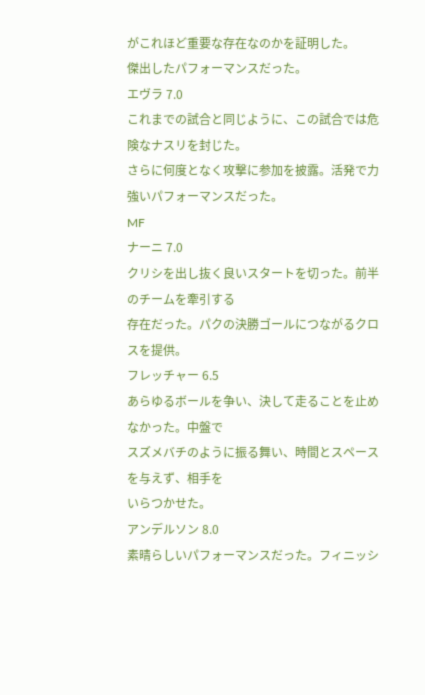がこれほど重要な存在なのかを証明した。
傑出したパフォーマンスだった。
エヴラ 7.0
これまでの試合と同じように、この試合では危険なナスリを封じた。
さらに何度となく攻撃に参加を披露。活発で力強いパフォーマンスだった。
MF
ナーニ 7.0
クリシを出し抜く良いスタートを切った。前半のチームを牽引する
存在だった。パクの決勝ゴールにつながるクロスを提供。
フレッチャー 6.5
あらゆるボールを争い、決して走ることを止めなかった。中盤で
スズメバチのように振る舞い、時間とスペースを与えず、相手を
いらつかせた。
アンデルソン 8.0
素晴らしいパフォーマンスだった。フィニッシ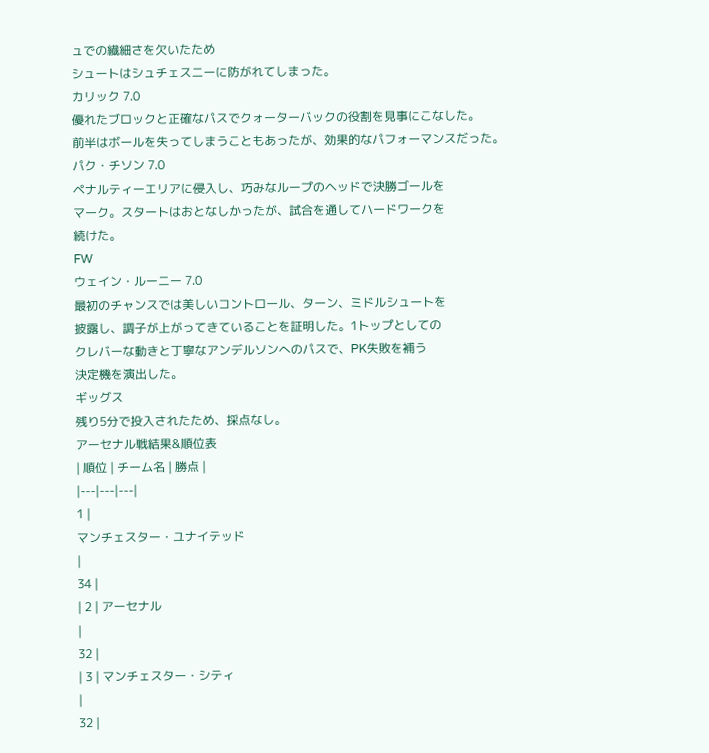ュでの繊細さを欠いたため
シュートはシュチェスニーに防がれてしまった。
カリック 7.0
優れたブロックと正確なパスでクォーターバックの役割を見事にこなした。
前半はボールを失ってしまうこともあったが、効果的なパフォーマンスだった。
パク・チソン 7.0
ペナルティーエリアに侵入し、巧みなループのヘッドで決勝ゴールを
マーク。スタートはおとなしかったが、試合を通してハードワークを
続けた。
FW
ウェイン・ルーニー 7.0
最初のチャンスでは美しいコントロール、ターン、ミドルシュートを
披露し、調子が上がってきていることを証明した。1トップとしての
クレバーな動きと丁寧なアンデルソンへのパスで、PK失敗を補う
決定機を演出した。
ギッグス
残り5分で投入されたため、採点なし。
アーセナル戦結果&順位表
| 順位 | チーム名 | 勝点 |
|---|---|---|
1 |
マンチェスター・ユナイテッド
|
34 |
| 2 | アーセナル
|
32 |
| 3 | マンチェスター・シティ
|
32 |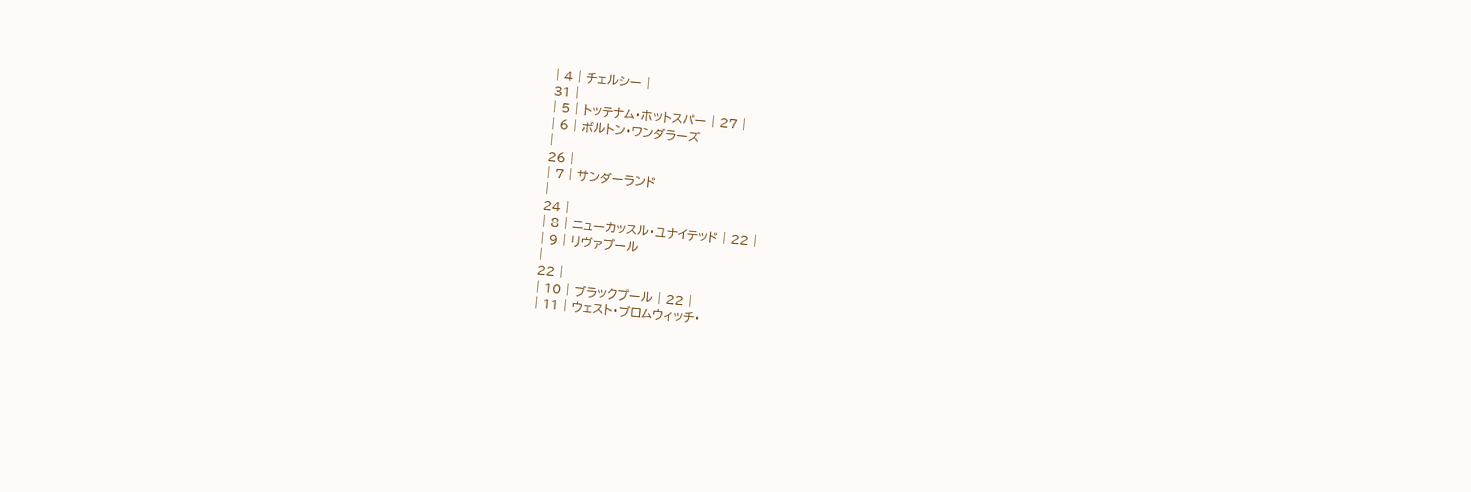| 4 | チェルシー |
31 |
| 5 | トッテナム・ホットスパー | 27 |
| 6 | ボルトン・ワンダラーズ
|
26 |
| 7 | サンダーランド
|
24 |
| 8 | ニューカッスル・ユナイテッド | 22 |
| 9 | リヴァプール
|
22 |
| 10 | ブラックプール | 22 |
| 11 | ウェスト・ブロムウィッチ・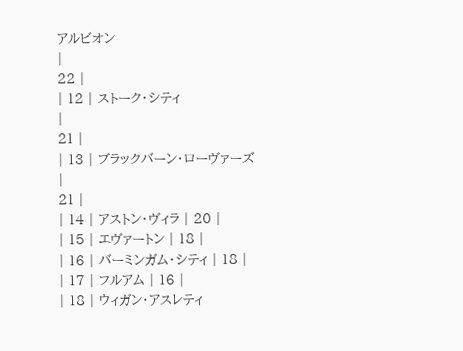アルビオン
|
22 |
| 12 | ストーク・シティ
|
21 |
| 13 | ブラックバーン・ローヴァーズ
|
21 |
| 14 | アストン・ヴィラ | 20 |
| 15 | エヴァートン | 18 |
| 16 | バーミンガム・シティ | 18 |
| 17 | フルアム | 16 |
| 18 | ウィガン・アスレティ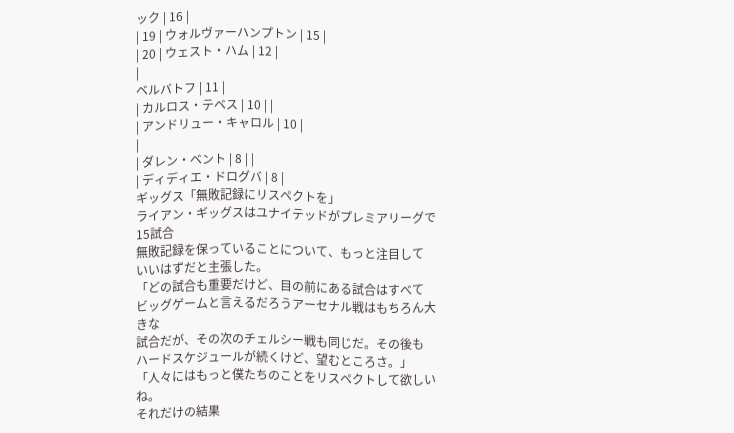ック | 16 |
| 19 | ウォルヴァーハンプトン | 15 |
| 20 | ウェスト・ハム | 12 |
|
ベルバトフ | 11 |
| カルロス・テベス | 10 | |
| アンドリュー・キャロル | 10 |
|
| ダレン・ベント | 8 | |
| ディディエ・ドログバ | 8 |
ギッグス「無敗記録にリスペクトを」
ライアン・ギッグスはユナイテッドがプレミアリーグで15試合
無敗記録を保っていることについて、もっと注目して
いいはずだと主張した。
「どの試合も重要だけど、目の前にある試合はすべて
ビッグゲームと言えるだろうアーセナル戦はもちろん大きな
試合だが、その次のチェルシー戦も同じだ。その後も
ハードスケジュールが続くけど、望むところさ。」
「人々にはもっと僕たちのことをリスペクトして欲しいね。
それだけの結果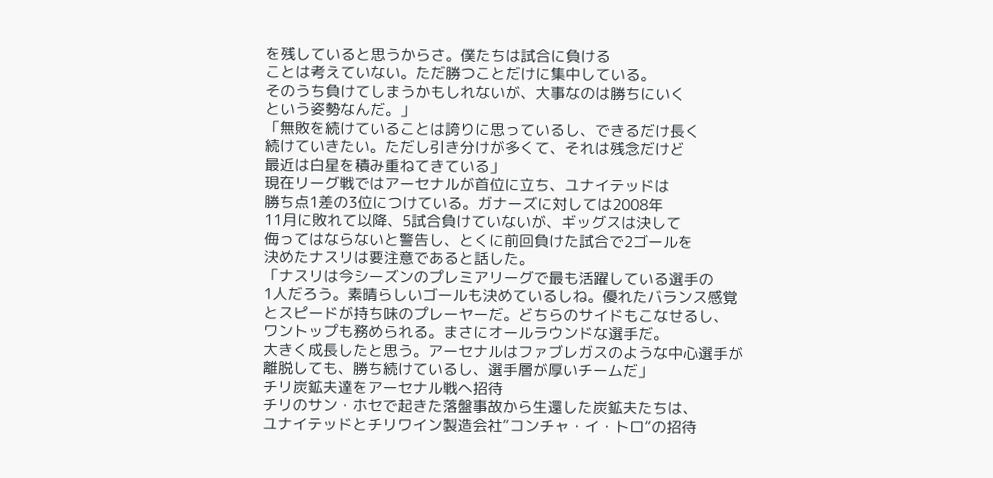を残していると思うからさ。僕たちは試合に負ける
ことは考えていない。ただ勝つことだけに集中している。
そのうち負けてしまうかもしれないが、大事なのは勝ちにいく
という姿勢なんだ。」
「無敗を続けていることは誇りに思っているし、できるだけ長く
続けていきたい。ただし引き分けが多くて、それは残念だけど
最近は白星を積み重ねてきている」
現在リーグ戦ではアーセナルが首位に立ち、ユナイテッドは
勝ち点1差の3位につけている。ガナーズに対しては2008年
11月に敗れて以降、5試合負けていないが、ギッグスは決して
侮ってはならないと警告し、とくに前回負けた試合で2ゴールを
決めたナスリは要注意であると話した。
「ナスリは今シーズンのプレミアリーグで最も活躍している選手の
1人だろう。素晴らしいゴールも決めているしね。優れたバランス感覚
とスピードが持ち味のプレーヤーだ。どちらのサイドもこなせるし、
ワントップも務められる。まさにオールラウンドな選手だ。
大きく成長したと思う。アーセナルはファブレガスのような中心選手が
離脱しても、勝ち続けているし、選手層が厚いチームだ」
チリ炭鉱夫達をアーセナル戦へ招待
チリのサン・ホセで起きた落盤事故から生還した炭鉱夫たちは、
ユナイテッドとチリワイン製造会社”コンチャ・イ・トロ”の招待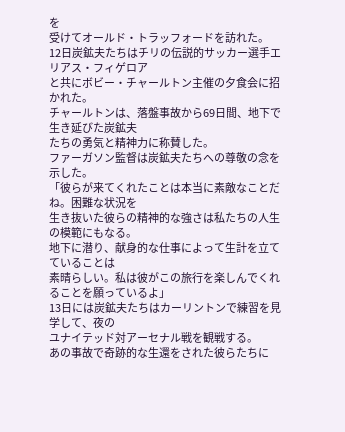を
受けてオールド・トラッフォードを訪れた。
12日炭鉱夫たちはチリの伝説的サッカー選手エリアス・フィゲロア
と共にボビー・チャールトン主催の夕食会に招かれた。
チャールトンは、落盤事故から69日間、地下で生き延びた炭鉱夫
たちの勇気と精神力に称賛した。
ファーガソン監督は炭鉱夫たちへの尊敬の念を示した。
「彼らが来てくれたことは本当に素敵なことだね。困難な状況を
生き抜いた彼らの精神的な強さは私たちの人生の模範にもなる。
地下に潜り、献身的な仕事によって生計を立てていることは
素晴らしい。私は彼がこの旅行を楽しんでくれることを願っているよ」
13日には炭鉱夫たちはカーリントンで練習を見学して、夜の
ユナイテッド対アーセナル戦を観戦する。
あの事故で奇跡的な生還をされた彼らたちに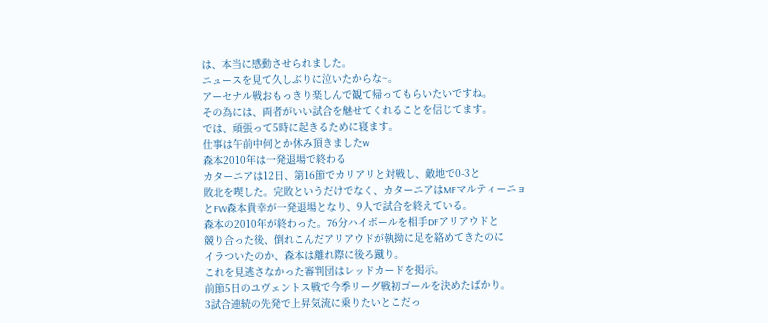は、本当に感動させられました。
ニュースを見て久しぶりに泣いたからな~。
アーセナル戦おもっきり楽しんで観て帰ってもらいたいですね。
その為には、両者がいい試合を魅せてくれることを信じてます。
では、頑張って5時に起きるために寝ます。
仕事は午前中何とか休み頂きましたw
森本2010年は一発退場で終わる
カターニアは12日、第16節でカリアリと対戦し、敵地で0-3と
敗北を喫した。完敗というだけでなく、カターニアはMFマルティーニョ
とFW森本貴幸が一発退場となり、9人で試合を終えている。
森本の2010年が終わった。76分ハイボールを相手DFアリアウドと
競り合った後、倒れこんだアリアウドが執拗に足を絡めてきたのに
イラついたのか、森本は離れ際に後ろ蹴り。
これを見逃さなかった審判団はレッドカードを掲示。
前節5日のユヴェントス戦で今季リーグ戦初ゴールを決めたばかり。
3試合連続の先発で上昇気流に乗りたいとこだっ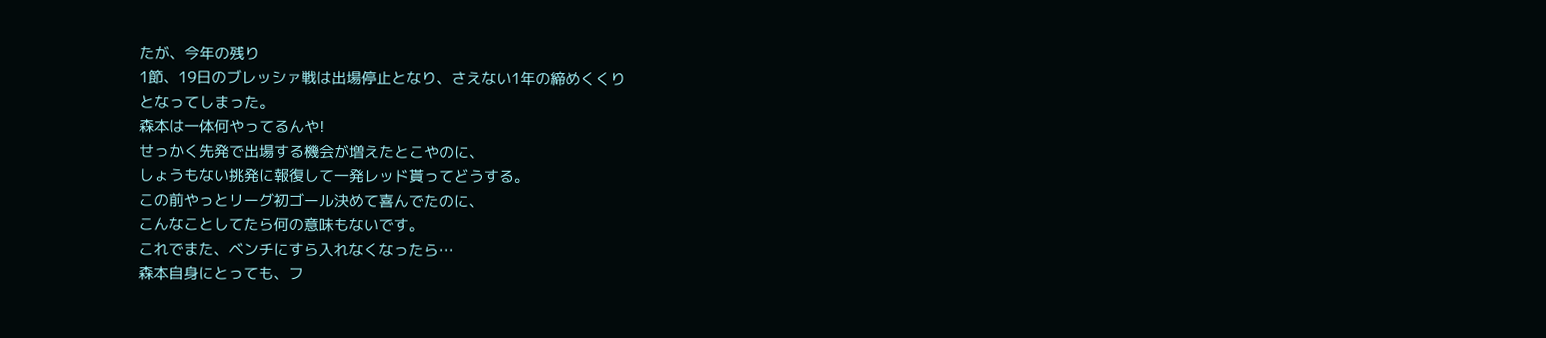たが、今年の残り
1節、19日のブレッシァ戦は出場停止となり、さえない1年の締めくくり
となってしまった。
森本は一体何やってるんや!
せっかく先発で出場する機会が増えたとこやのに、
しょうもない挑発に報復して一発レッド貰ってどうする。
この前やっとリーグ初ゴール決めて喜んでたのに、
こんなことしてたら何の意味もないです。
これでまた、ベンチにすら入れなくなったら…
森本自身にとっても、フ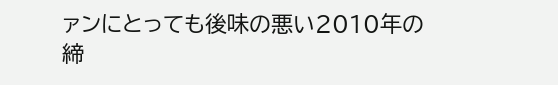ァンにとっても後味の悪い2010年の
締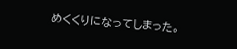めくくりになってしまった。